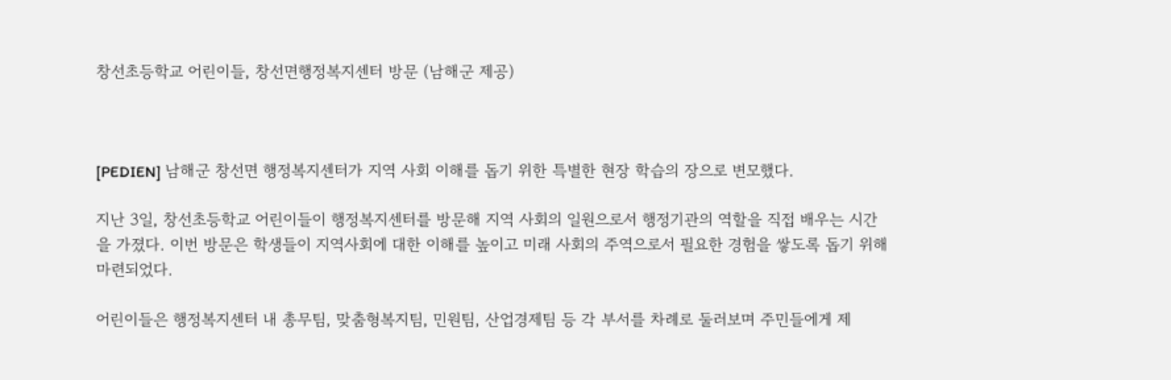창선초등학교 어린이들, 창선면행정복지센터 방문 (남해군 제공)



[PEDIEN] 남해군 창선면 행정복지센터가 지역 사회 이해를 돕기 위한 특별한 현장 학습의 장으로 변모했다.

지난 3일, 창선초등학교 어린이들이 행정복지센터를 방문해 지역 사회의 일원으로서 행정기관의 역할을 직접 배우는 시간을 가졌다. 이번 방문은 학생들이 지역사회에 대한 이해를 높이고 미래 사회의 주역으로서 필요한 경험을 쌓도록 돕기 위해 마련되었다.

어린이들은 행정복지센터 내 총무팀, 맞춤형복지팀, 민원팀, 산업경제팀 등 각 부서를 차례로 둘러보며 주민들에게 제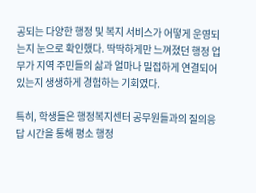공되는 다양한 행정 및 복지 서비스가 어떻게 운영되는지 눈으로 확인했다. 딱딱하게만 느껴졌던 행정 업무가 지역 주민들의 삶과 얼마나 밀접하게 연결되어 있는지 생생하게 경험하는 기회였다.

특히, 학생들은 행정복지센터 공무원들과의 질의응답 시간을 통해 평소 행정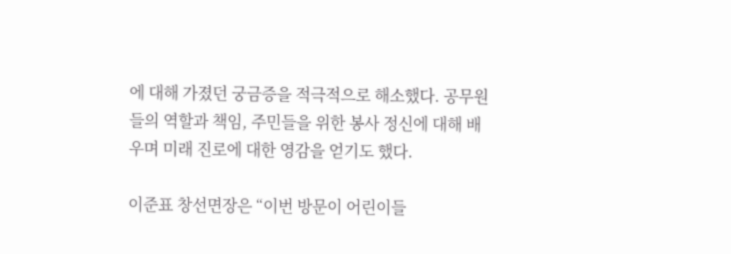에 대해 가졌던 궁금증을 적극적으로 해소했다. 공무원들의 역할과 책임, 주민들을 위한 봉사 정신에 대해 배우며 미래 진로에 대한 영감을 얻기도 했다.

이준표 창선면장은 “이번 방문이 어린이들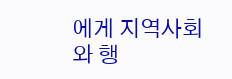에게 지역사회와 행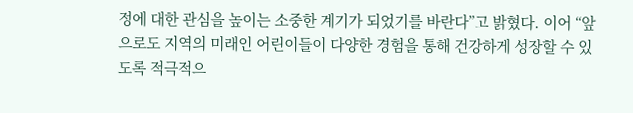정에 대한 관심을 높이는 소중한 계기가 되었기를 바란다”고 밝혔다. 이어 “앞으로도 지역의 미래인 어린이들이 다양한 경험을 통해 건강하게 성장할 수 있도록 적극적으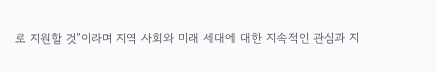로 지원할 것”이라며 지역 사회와 미래 세대에 대한 지속적인 관심과 지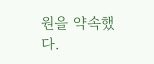원을 약속했다.